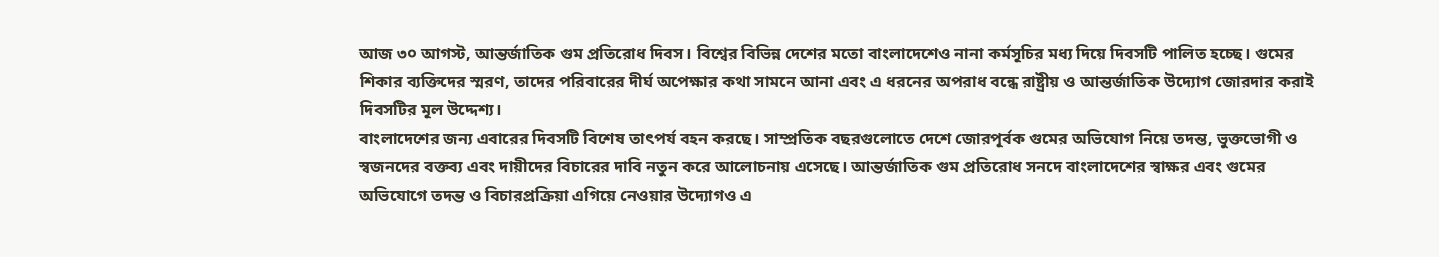আজ ৩০ আগস্ট, আন্তর্জাতিক গুম প্রতিরোধ দিবস। বিশ্বের বিভিন্ন দেশের মতো বাংলাদেশেও নানা কর্মসূচির মধ্য দিয়ে দিবসটি পালিত হচ্ছে। গুমের শিকার ব্যক্তিদের স্মরণ, তাদের পরিবারের দীর্ঘ অপেক্ষার কথা সামনে আনা এবং এ ধরনের অপরাধ বন্ধে রাষ্ট্রীয় ও আন্তর্জাতিক উদ্যোগ জোরদার করাই দিবসটির মূল উদ্দেশ্য।
বাংলাদেশের জন্য এবারের দিবসটি বিশেষ তাৎপর্য বহন করছে। সাম্প্রতিক বছরগুলোতে দেশে জোরপূর্বক গুমের অভিযোগ নিয়ে তদন্ত, ভুক্তভোগী ও স্বজনদের বক্তব্য এবং দায়ীদের বিচারের দাবি নতুন করে আলোচনায় এসেছে। আন্তর্জাতিক গুম প্রতিরোধ সনদে বাংলাদেশের স্বাক্ষর এবং গুমের অভিযোগে তদন্ত ও বিচারপ্রক্রিয়া এগিয়ে নেওয়ার উদ্যোগও এ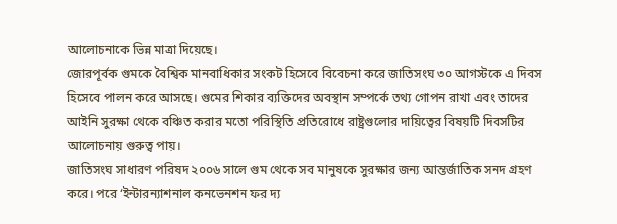আলোচনাকে ভিন্ন মাত্রা দিয়েছে।
জোরপূর্বক গুমকে বৈশ্বিক মানবাধিকার সংকট হিসেবে বিবেচনা করে জাতিসংঘ ৩০ আগস্টকে এ দিবস হিসেবে পালন করে আসছে। গুমের শিকার ব্যক্তিদের অবস্থান সম্পর্কে তথ্য গোপন রাখা এবং তাদের আইনি সুরক্ষা থেকে বঞ্চিত করার মতো পরিস্থিতি প্রতিরোধে রাষ্ট্রগুলোর দায়িত্বের বিষয়টি দিবসটির আলোচনায় গুরুত্ব পায়।
জাতিসংঘ সাধারণ পরিষদ ২০০৬ সালে গুম থেকে সব মানুষকে সুরক্ষার জন্য আন্তর্জাতিক সনদ গ্রহণ করে। পরে ‘ইন্টারন্যাশনাল কনভেনশন ফর দ্য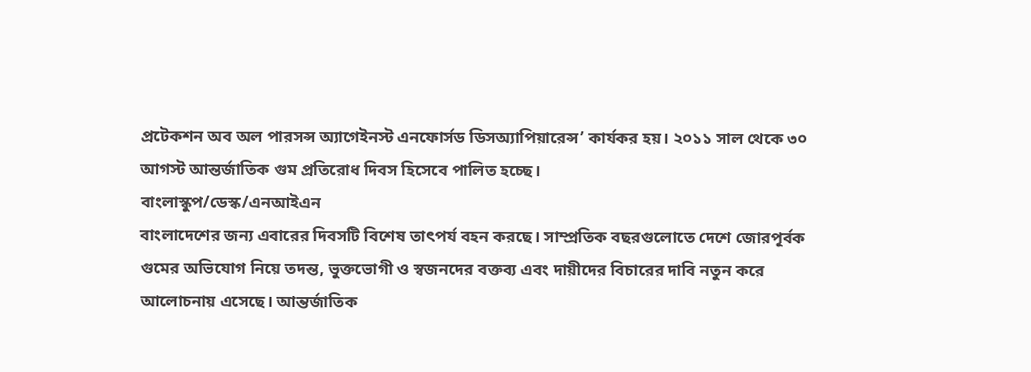প্রটেকশন অব অল পারসন্স অ্যাগেইনস্ট এনফোর্সড ডিসঅ্যাপিয়ারেন্স’ কার্যকর হয়। ২০১১ সাল থেকে ৩০ আগস্ট আন্তর্জাতিক গুম প্রতিরোধ দিবস হিসেবে পালিত হচ্ছে।
বাংলাস্কুপ/ডেস্ক/এনআইএন
বাংলাদেশের জন্য এবারের দিবসটি বিশেষ তাৎপর্য বহন করছে। সাম্প্রতিক বছরগুলোতে দেশে জোরপূর্বক গুমের অভিযোগ নিয়ে তদন্ত, ভুক্তভোগী ও স্বজনদের বক্তব্য এবং দায়ীদের বিচারের দাবি নতুন করে আলোচনায় এসেছে। আন্তর্জাতিক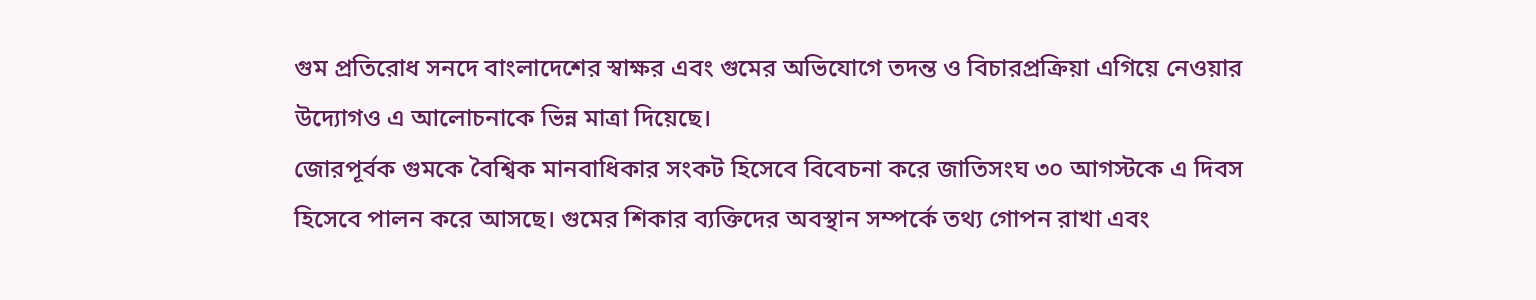গুম প্রতিরোধ সনদে বাংলাদেশের স্বাক্ষর এবং গুমের অভিযোগে তদন্ত ও বিচারপ্রক্রিয়া এগিয়ে নেওয়ার উদ্যোগও এ আলোচনাকে ভিন্ন মাত্রা দিয়েছে।
জোরপূর্বক গুমকে বৈশ্বিক মানবাধিকার সংকট হিসেবে বিবেচনা করে জাতিসংঘ ৩০ আগস্টকে এ দিবস হিসেবে পালন করে আসছে। গুমের শিকার ব্যক্তিদের অবস্থান সম্পর্কে তথ্য গোপন রাখা এবং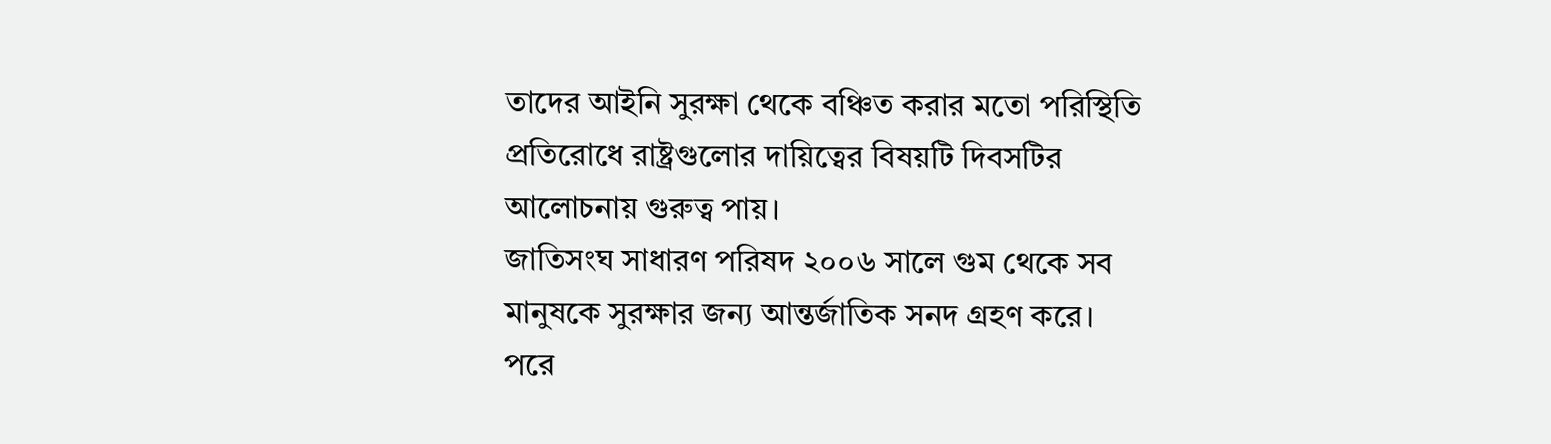তাদের আইনি সুরক্ষা থেকে বঞ্চিত করার মতো পরিস্থিতি প্রতিরোধে রাষ্ট্রগুলোর দায়িত্বের বিষয়টি দিবসটির আলোচনায় গুরুত্ব পায়।
জাতিসংঘ সাধারণ পরিষদ ২০০৬ সালে গুম থেকে সব মানুষকে সুরক্ষার জন্য আন্তর্জাতিক সনদ গ্রহণ করে। পরে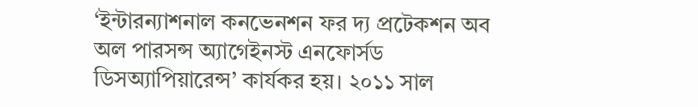‘ইন্টারন্যাশনাল কনভেনশন ফর দ্য প্রটেকশন অব অল পারসন্স অ্যাগেইনস্ট এনফোর্সড ডিসঅ্যাপিয়ারেন্স’ কার্যকর হয়। ২০১১ সাল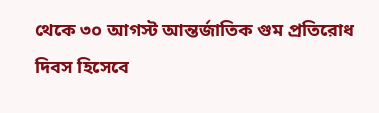থেকে ৩০ আগস্ট আন্তর্জাতিক গুম প্রতিরোধ দিবস হিসেবে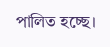পালিত হচ্ছে।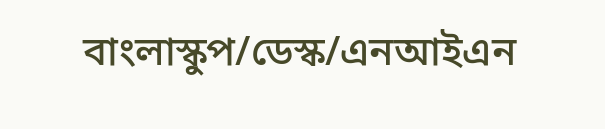বাংলাস্কুপ/ডেস্ক/এনআইএন